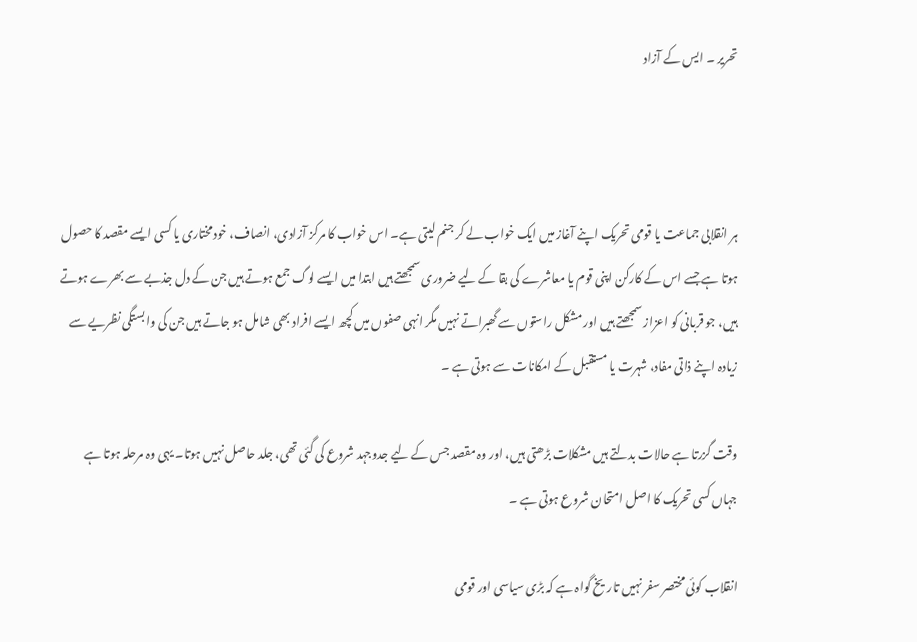تحریر ۔ ایس کے آزاد



ہر انقلابی جماعت یا قومی تحریک اپنے آغاز میں ایک خواب لے کر جنم لیتی ہے۔ اس خواب کا مرکز آزادی، انصاف، خودمختاری یا کسی ایسے مقصد کا حصول ہوتا ہے جسے اس کے کارکن اپنی قوم یا معاشرے کی بقا کے لیے ضروری سمجھتے ہیں ابتدا میں ایسے لوگ جمع ہوتے ہیں جن کے دل جذبے سے بھرے ہوتے ہیں، جو قربانی کو اعزاز سمجھتے ہیں اور مشکل راستوں سے گھبراتے نہیں مگر انہی صفوں میں کچھ ایسے افراد بھی شامل ہو جاتے ہیں جن کی وابستگی نظریے سے زیادہ اپنے ذاتی مفاد، شہرت یا مستقبل کے امکانات سے ہوتی ہے ۔

وقت گزرتا ہے حالات بدلتے ہیں مشکلات بڑھتی ہیں، اور وہ مقصد جس کے لیے جدوجہد شروع کی گئی تھی، جلد حاصل نہیں ہوتا۔ یہی وہ مرحلہ ہوتا ہے جہاں کسی تحریک کا اصل امتحان شروع ہوتی ہے ۔

انقلاب کوئی مختصر سفر نہیں تاریخ گواہ ہے کہ بڑی سیاسی اور قومی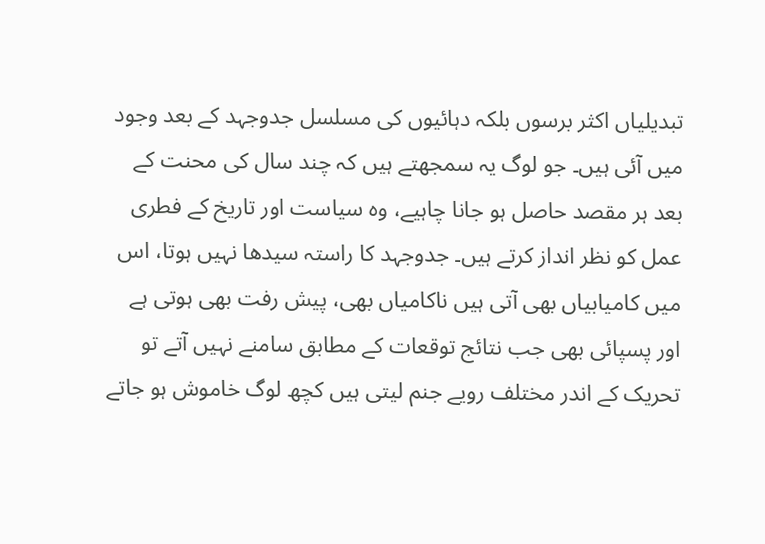تبدیلیاں اکثر برسوں بلکہ دہائیوں کی مسلسل جدوجہد کے بعد وجود میں آئی ہیں۔ جو لوگ یہ سمجھتے ہیں کہ چند سال کی محنت کے بعد ہر مقصد حاصل ہو جانا چاہیے، وہ سیاست اور تاریخ کے فطری عمل کو نظر انداز کرتے ہیں۔ جدوجہد کا راستہ سیدھا نہیں ہوتا، اس میں کامیابیاں بھی آتی ہیں ناکامیاں بھی، پیش رفت بھی ہوتی ہے اور پسپائی بھی جب نتائج توقعات کے مطابق سامنے نہیں آتے تو تحریک کے اندر مختلف رویے جنم لیتی ہیں کچھ لوگ خاموش ہو جاتے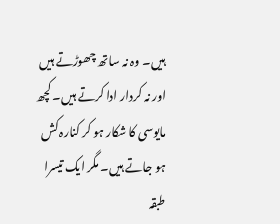ہیں۔ وہ نہ ساتھ چھوڑتے ہیں اور نہ کردار ادا کرتے ہیں۔ کچھ مایوسی کا شکار ہو کر کنارہ کش ہو جاتے ہیں۔ مگر ایک تیسرا طبقہ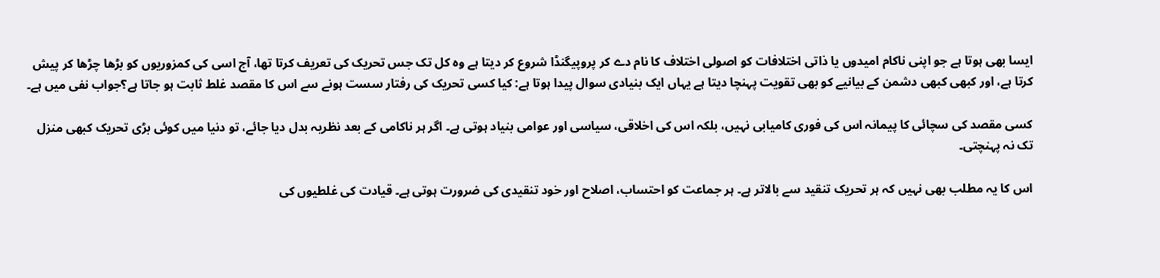ایسا بھی ہوتا ہے جو اپنی ناکام امیدوں یا ذاتی اختلافات کو اصولی اختلاف کا نام دے کر پروپیگنڈا شروع کر دیتا ہے وہ کل تک جس تحریک کی تعریف کرتا تھا، آج اسی کی کمزوریوں کو بڑھا چڑھا کر پیش کرتا ہے، اور کبھی کبھی دشمن کے بیانیے کو بھی تقویت پہنچا دیتا ہے یہاں ایک بنیادی سوال پیدا ہوتا ہے: کیا کسی تحریک کی رفتار سست ہونے سے اس کا مقصد غلط ثابت ہو جاتا ہے؟جواب نفی میں ہے۔

کسی مقصد کی سچائی کا پیمانہ اس کی فوری کامیابی نہیں، بلکہ اس کی اخلاقی، سیاسی اور عوامی بنیاد ہوتی ہے۔ اگر ہر ناکامی کے بعد نظریہ بدل دیا جائے، تو دنیا میں کوئی بڑی تحریک کبھی منزل تک نہ پہنچتی۔

اس کا یہ مطلب بھی نہیں کہ ہر تحریک تنقید سے بالاتر ہے۔ ہر جماعت کو احتساب، اصلاح اور خود تنقیدی کی ضرورت ہوتی ہے۔ قیادت کی غلطیوں کی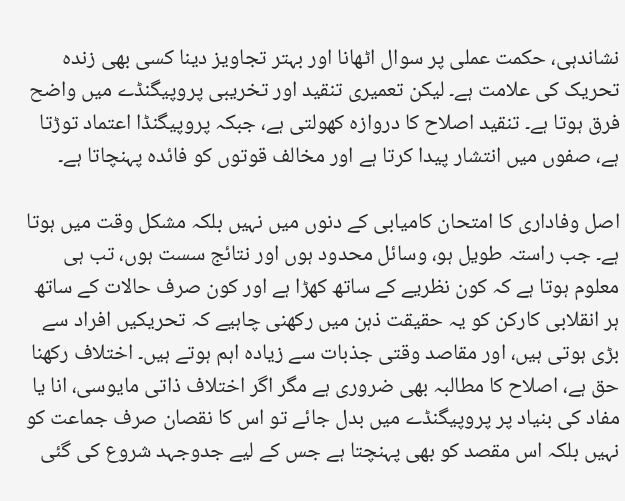نشاندہی، حکمت عملی پر سوال اٹھانا اور بہتر تجاویز دینا کسی بھی زندہ تحریک کی علامت ہے۔ لیکن تعمیری تنقید اور تخریبی پروپیگنڈے میں واضح فرق ہوتا ہے۔ تنقید اصلاح کا دروازہ کھولتی ہے، جبکہ پروپیگنڈا اعتماد توڑتا ہے، صفوں میں انتشار پیدا کرتا ہے اور مخالف قوتوں کو فائدہ پہنچاتا ہے۔

اصل وفاداری کا امتحان کامیابی کے دنوں میں نہیں بلکہ مشکل وقت میں ہوتا ہے۔ جب راستہ طویل ہو، وسائل محدود ہوں اور نتائج سست ہوں، تب ہی معلوم ہوتا ہے کہ کون نظریے کے ساتھ کھڑا ہے اور کون صرف حالات کے ساتھ ہر انقلابی کارکن کو یہ حقیقت ذہن میں رکھنی چاہیے کہ تحریکیں افراد سے بڑی ہوتی ہیں، اور مقاصد وقتی جذبات سے زیادہ اہم ہوتے ہیں۔ اختلاف رکھنا حق ہے، اصلاح کا مطالبہ بھی ضروری ہے مگر اگر اختلاف ذاتی مایوسی، انا یا مفاد کی بنیاد پر پروپیگنڈے میں بدل جائے تو اس کا نقصان صرف جماعت کو نہیں بلکہ اس مقصد کو بھی پہنچتا ہے جس کے لیے جدوجہد شروع کی گئی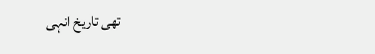تھی تاریخ انہی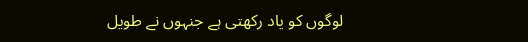لوگوں کو یاد رکھتی ہے جنہوں نے طویل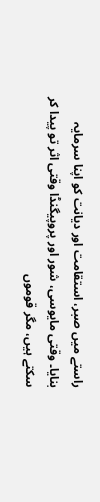راستے میں صبر، استقامت اور دیانت کو اپنا سرمایہ بنایا۔ وقتی مایوسی، شور اور پروپیگنڈا وقتی اثر تو پیدا کر سکتے ہیں، مگر قوموں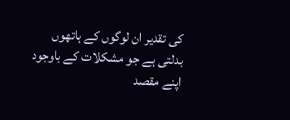کی تقدیر ان لوگوں کے ہاتھوں بدلتی ہے جو مشکلات کے باوجود اپنے مقصد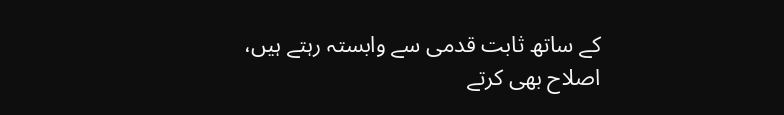کے ساتھ ثابت قدمی سے وابستہ رہتے ہیں، اصلاح بھی کرتے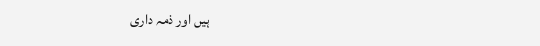ہیں اور ذمہ داری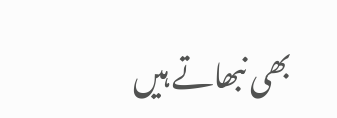بھی نبھاتے ہیں